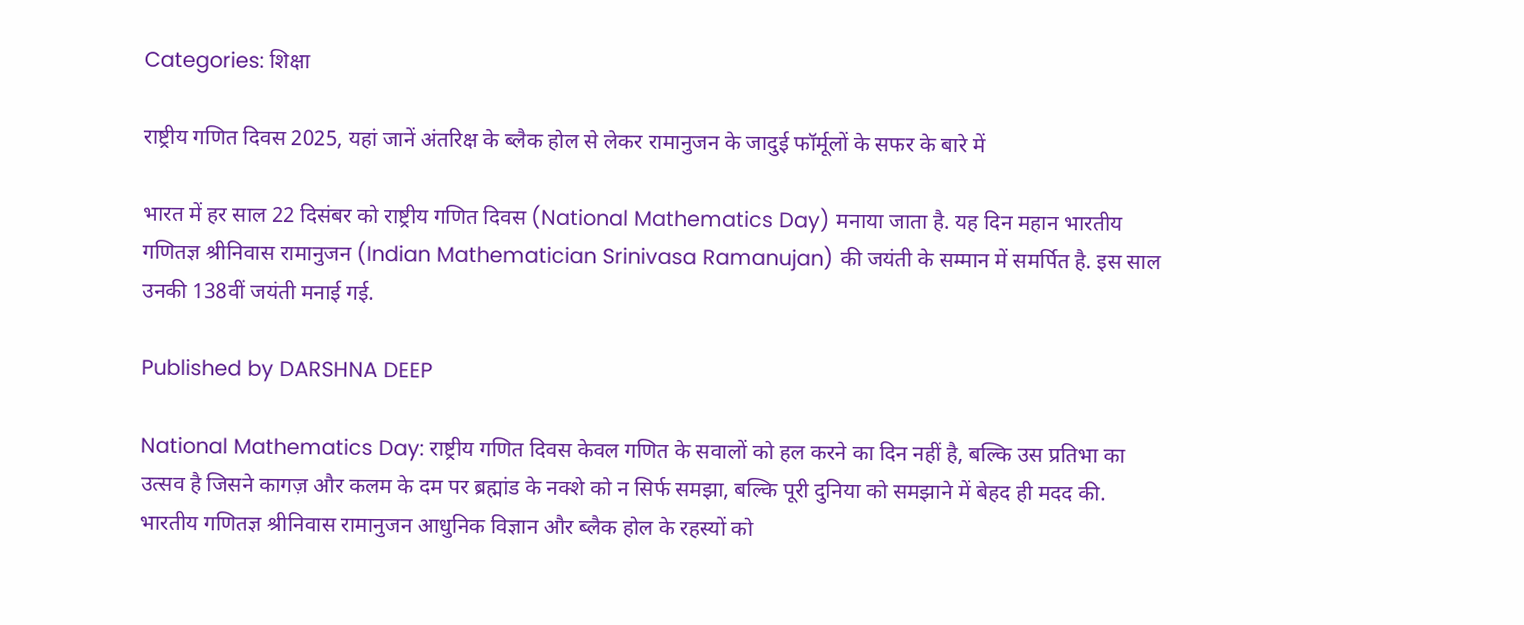Categories: शिक्षा

राष्ट्रीय गणित दिवस 2025, यहां जानें अंतरिक्ष के ब्लैक होल से लेकर रामानुजन के जादुई फॉर्मूलों के सफर के बारे में

भारत में हर साल 22 दिसंबर को राष्ट्रीय गणित दिवस (National Mathematics Day) मनाया जाता है. यह दिन महान भारतीय गणितज्ञ श्रीनिवास रामानुजन (Indian Mathematician Srinivasa Ramanujan) की जयंती के सम्मान में समर्पित है. इस साल उनकी 138वीं जयंती मनाई गई.

Published by DARSHNA DEEP

National Mathematics Day: राष्ट्रीय गणित दिवस केवल गणित के सवालों को हल करने का दिन नहीं है, बल्कि उस प्रतिभा का उत्सव है जिसने कागज़ और कलम के दम पर ब्रह्मांड के नक्शे को न सिर्फ समझा, बल्कि पूरी दुनिया को समझाने में बेहद ही मदद की. भारतीय गणितज्ञ श्रीनिवास रामानुजन आधुनिक विज्ञान और ब्लैक होल के रहस्यों को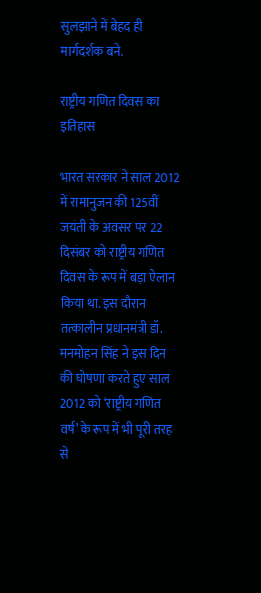सुलझाने में बेहद ही मार्गदर्शक बने.

राष्ट्रीय गणित दिवस का इतिहास

भारत सरकार ने साल 2012 में रामानुजन की 125वीं जयंती के अवसर पर 22 दिसंबर को राष्ट्रीय गणित दिवस के रूप में बड़ा ऐलान किया था. इस दौरान तत्कालीन प्रधानमंत्री डॉ. मनमोहन सिंह ने इस दिन की घोषणा करते हुए साल  2012 को ‘राष्ट्रीय गणित वर्ष’ के रूप में भी पूरी तरह से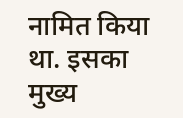नामित किया था. इसका मुख्य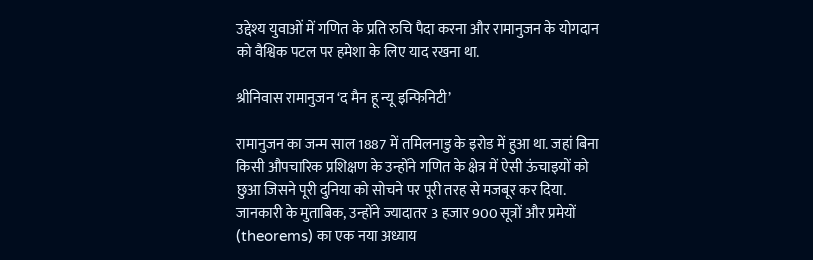उद्देश्य युवाओं में गणित के प्रति रुचि पैदा करना और रामानुजन के योगदान को वैश्विक पटल पर हमेशा के लिए याद रखना था.

श्रीनिवास रामानुजन ‘द मैन हू न्यू इन्फिनिटी’

रामानुजन का जन्म साल 1887 में तमिलनाडु के इरोड में हुआ था. जहां बिना किसी औपचारिक प्रशिक्षण के उन्होंने गणित के क्षेत्र में ऐसी ऊंचाइयों को छुआ जिसने पूरी दुनिया को सोचने पर पूरी तरह से मजबूर कर दिया. जानकारी के मुताबिक, उन्होंने ज्यादातर 3 हजार 900 सूत्रों और प्रमेयों (theorems) का एक नया अध्याय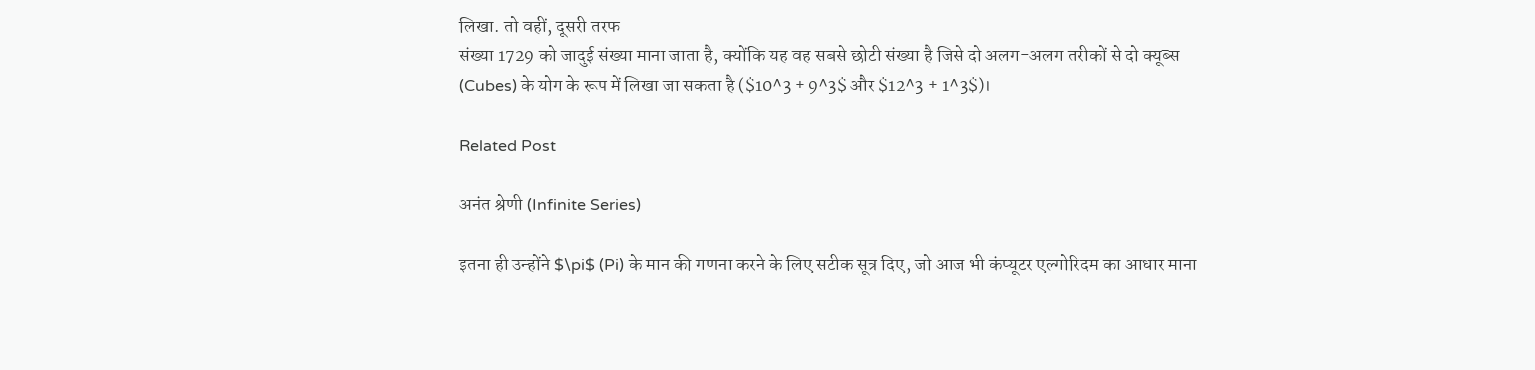लिखा. तो वहीं, दूसरी तरफ
संख्या 1729 को जादुई संख्या माना जाता है, क्योंकि यह वह सबसे छोटी संख्या है जिसे दो अलग-अलग तरीकों से दो क्यूब्स (Cubes) के योग के रूप में लिखा जा सकता है ($10^3 + 9^3$ और $12^3 + 1^3$)।

Related Post

अनंत श्रेणी (Infinite Series)

इतना ही उन्होंने $\pi$ (Pi) के मान की गणना करने के लिए सटीक सूत्र दिए, जो आज भी कंप्यूटर एल्गोरिदम का आधार माना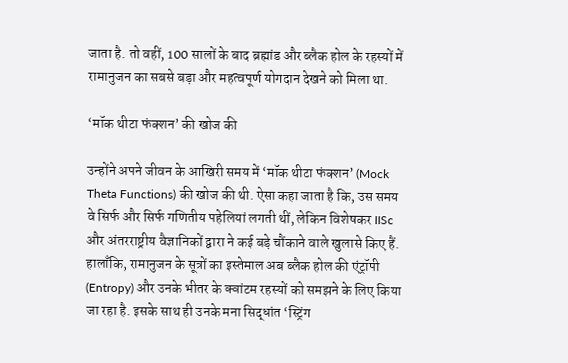जाता है. तो वहीं, 100 सालों के बाद ब्रह्मांड और ब्लैक होल के रहस्यों में रामानुजन का सबसे बड़ा और महत्वपूर्ण योगदान देखने को मिला था.

‘मॉक थीटा फंक्शन’ की खोज की

उन्होंने अपने जीवन के आखिरी समय में ‘मॉक थीटा फंक्शन’ (Mock Theta Functions) की खोज की थी. ऐसा कहा जाता है कि, उस समय वे सिर्फ और सिर्फ गणितीय पहेलियां लगती थीं, लेकिन विशेषकर IISc और अंतरराष्ट्रीय वैज्ञानिकों द्वारा ने कई बड़े चौंकाने वाले खुलासे किए हैं. हालाँकि, रामानुजन के सूत्रों का इस्तेमाल अब ब्लैक होल की एंट्रॉपी (Entropy) और उनके भीतर के क्वांटम रहस्यों को समझने के लिए किया जा रहा है. इसके साथ ही उनके मना सिद्धांत ‘स्ट्रिंग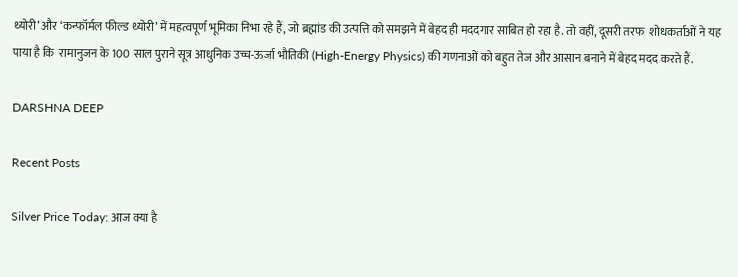थ्योरी’ और ‘कन्फॉर्मल फील्ड थ्योरी’ में महत्वपूर्ण भूमिका निभा रहे हैं, जो ब्रह्मांड की उत्पत्ति को समझने में बेहद ही मददगार साबित हो रहा है. तो वहीं, दूसरी तरफ  शोधकर्ताओं ने यह पाया है कि  रामानुजन के 100 साल पुराने सूत्र आधुनिक उच्च-ऊर्जा भौतिकी (High-Energy Physics) की गणनाओं को बहुत तेज और आसान बनाने में बेहद मदद करते हैं.

DARSHNA DEEP

Recent Posts

Silver Price Today: आज क्या है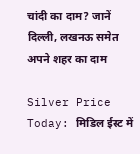चांदी का दाम? जानें दिल्ली, लखनऊ समेत अपने शहर का दाम

Silver Price Today: मिडिल ईस्ट में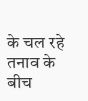के चल रहे तनाव के बीच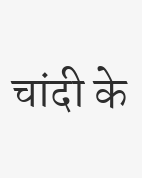चांदी के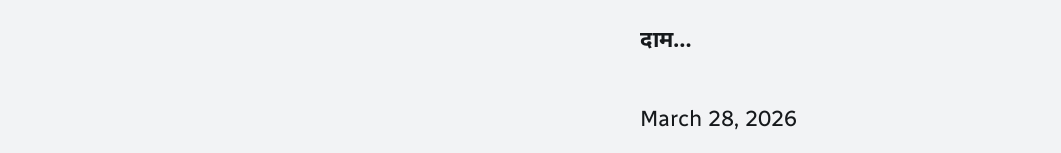दाम…

March 28, 2026